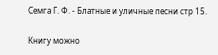Семга Г. Ф. - Блатные и уличные песни стр 15.

Книгу можно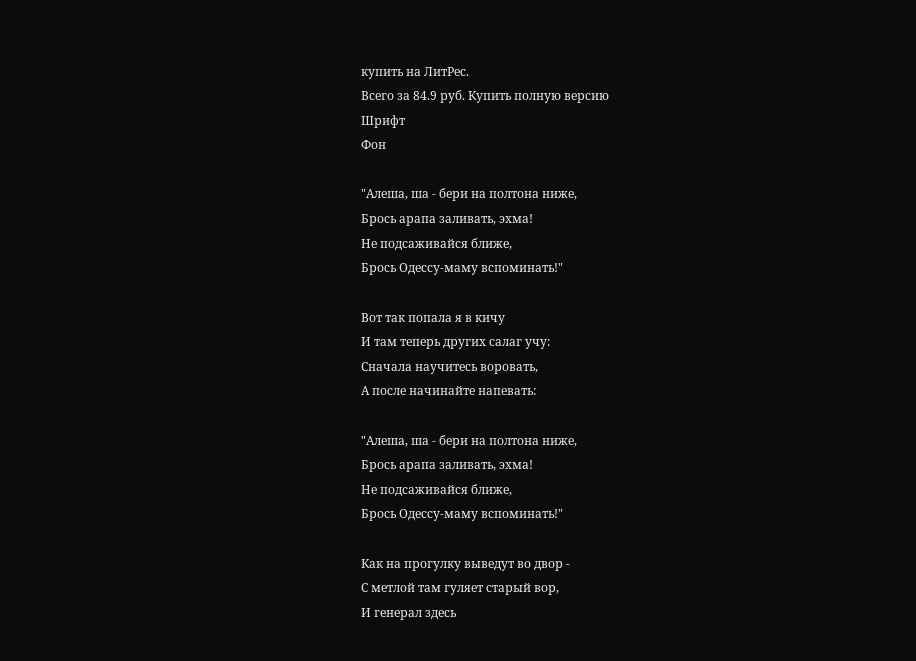купить на ЛитРес.
Всего за 84.9 руб. Купить полную версию
Шрифт
Фон

"Алеша, ша - бери на полтона ниже,
Брось арапа заливать, эхма!
Не подсаживайся ближе,
Брось Одессу-маму вспоминать!"

Вот так попала я в кичу
И там теперь других салаг учу:
Сначала научитесь воровать,
А после начинайте напевать:

"Алеша, ша - бери на полтона ниже,
Брось арапа заливать, эхма!
Не подсаживайся ближе,
Брось Одессу-маму вспоминать!"

Как на прогулку выведут во двор -
С метлой там гуляет старый вор,
И генерал здесь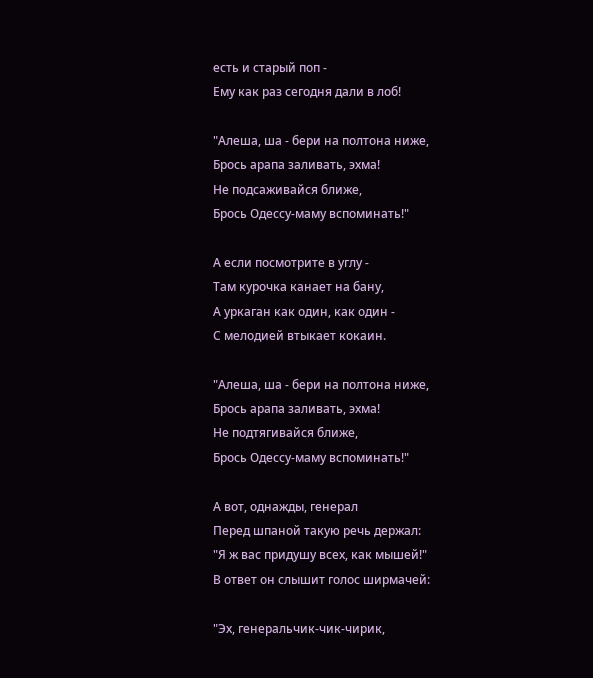есть и старый поп -
Ему как раз сегодня дали в лоб!

"Алеша, ша - бери на полтона ниже,
Брось арапа заливать, эхма!
Не подсаживайся ближе,
Брось Одессу-маму вспоминать!"

А если посмотрите в углу -
Там курочка канает на бану,
А уркаган как один, как один -
С мелодией втыкает кокаин.

"Алеша, ша - бери на полтона ниже,
Брось арапа заливать, эхма!
Не подтягивайся ближе,
Брось Одессу-маму вспоминать!"

А вот, однажды, генерал
Перед шпаной такую речь держал:
"Я ж вас придушу всех, как мышей!"
В ответ он слышит голос ширмачей:

"Эх, генеральчик-чик-чирик,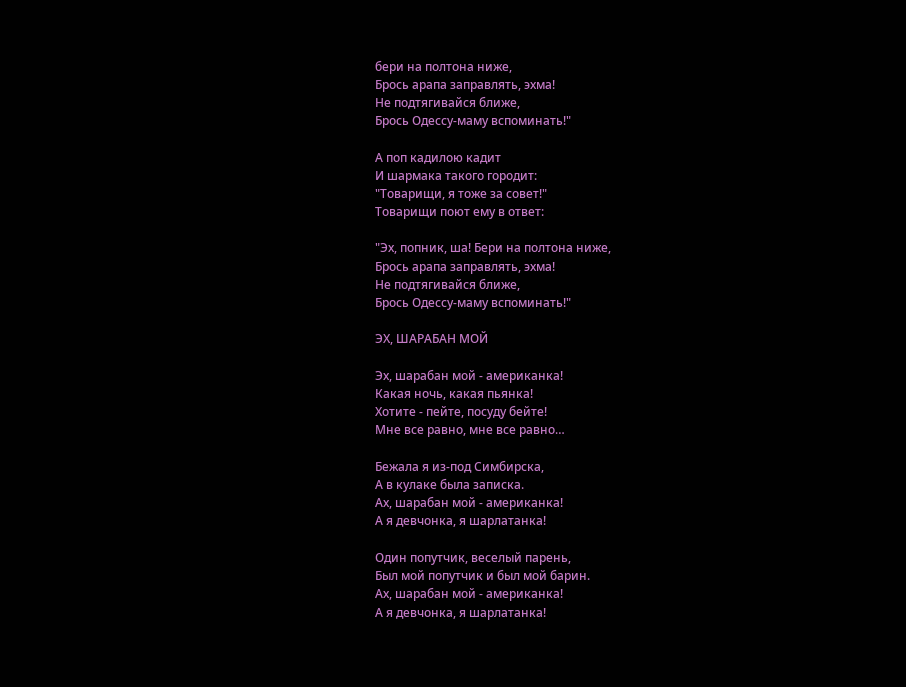бери на полтона ниже,
Брось арапа заправлять, эхма!
Не подтягивайся ближе,
Брось Одессу-маму вспоминать!"

А поп кадилою кадит
И шармака такого городит:
"Товарищи, я тоже за совет!"
Товарищи поют ему в ответ:

"Эх, попник, ша! Бери на полтона ниже,
Брось арапа заправлять, эхма!
Не подтягивайся ближе,
Брось Одессу-маму вспоминать!"

ЭХ, ШАРАБАН МОЙ

Эх, шарабан мой - американка!
Какая ночь, какая пьянка!
Хотите - пейте, посуду бейте!
Мне все равно, мне все равно…

Бежала я из-под Симбирска,
А в кулаке была записка.
Ах, шарабан мой - американка!
А я девчонка, я шарлатанка!

Один попутчик, веселый парень,
Был мой попутчик и был мой барин.
Ах, шарабан мой - американка!
А я девчонка, я шарлатанка!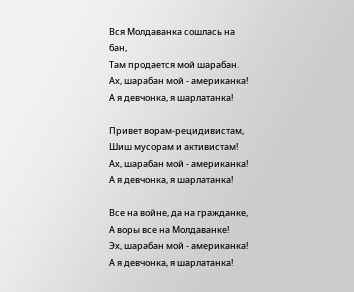Вся Молдаванка сошлась на бан,
Там продается мой шарабан.
Ах, шарабан мой - американка!
А я девчонка, я шарлатанка!

Привет ворам-рецидивистам,
Шиш мусорам и активистам!
Ах, шарабан мой - американка!
А я девчонка, я шарлатанка!

Все на войне, да на гражданке,
А воры все на Молдаванке!
Эх, шарабан мой - американка!
А я девчонка, я шарлатанка!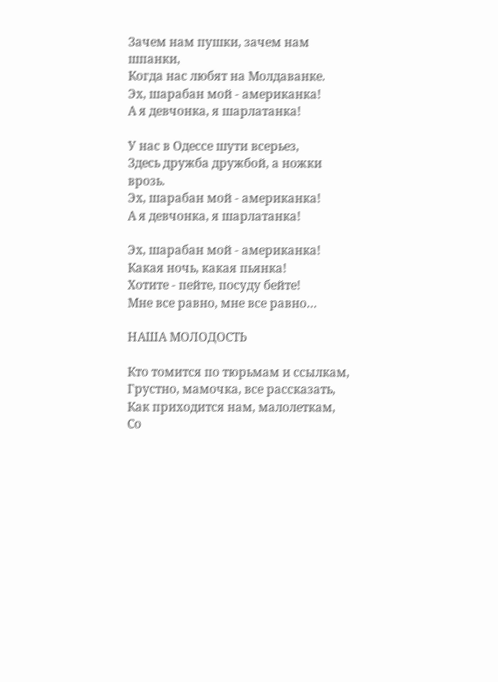Зачем нам пушки, зачем нам шпанки,
Когда нас любят на Молдаванке.
Эх, шарабан мой - американка!
А я девчонка, я шарлатанка!

У нас в Одессе шути всерьез,
Здесь дружба дружбой, а ножки врозь.
Эх, шарабан мой - американка!
А я девчонка, я шарлатанка!

Эх, шарабан мой - американка!
Какая ночь, какая пьянка!
Хотите - пейте, посуду бейте!
Мне все равно, мне все равно…

НАША МОЛОДОСТЬ

Кто томится по тюрьмам и ссылкам,
Грустно, мамочка, все рассказать,
Как приходится нам, малолеткам,
Со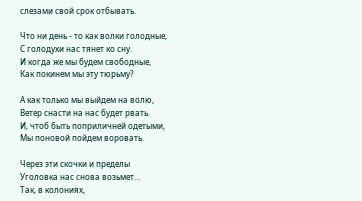слезами свой срок отбывать.

Что ни день - то как волки голодные,
С голодухи нас тянет ко сну.
И когда же мы будем свободные,
Как покинем мы эту тюрьму?

А как только мы выйдем на волю,
Ветер снасти на нас будет рвать.
И, чтоб быть поприличней одетыми,
Мы поновой пойдем воровать.

Через эти скочки и пределы
Уголовка нас снова возьмет…
Так, в колониях,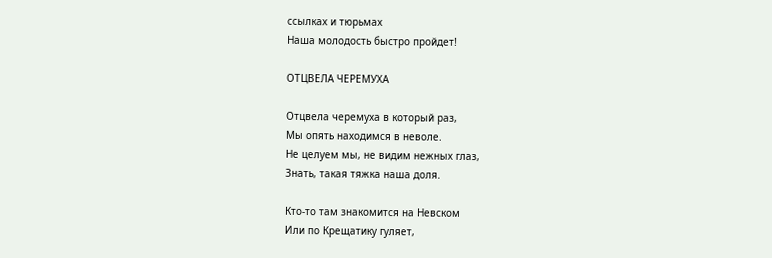ссылках и тюрьмах
Наша молодость быстро пройдет!

ОТЦВЕЛА ЧЕРЕМУХА

Отцвела черемуха в который раз,
Мы опять находимся в неволе.
Не целуем мы, не видим нежных глаз,
Знать, такая тяжка наша доля.

Кто-то там знакомится на Невском
Или по Крещатику гуляет,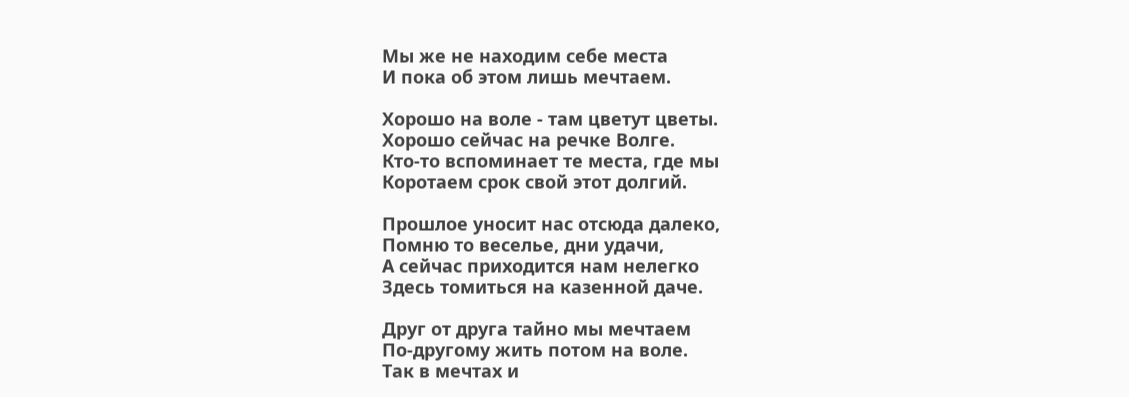Мы же не находим себе места
И пока об этом лишь мечтаем.

Хорошо на воле - там цветут цветы.
Хорошо сейчас на речке Волге.
Кто-то вспоминает те места, где мы
Коротаем срок свой этот долгий.

Прошлое уносит нас отсюда далеко,
Помню то веселье, дни удачи,
А сейчас приходится нам нелегко
Здесь томиться на казенной даче.

Друг от друга тайно мы мечтаем
По-другому жить потом на воле.
Так в мечтах и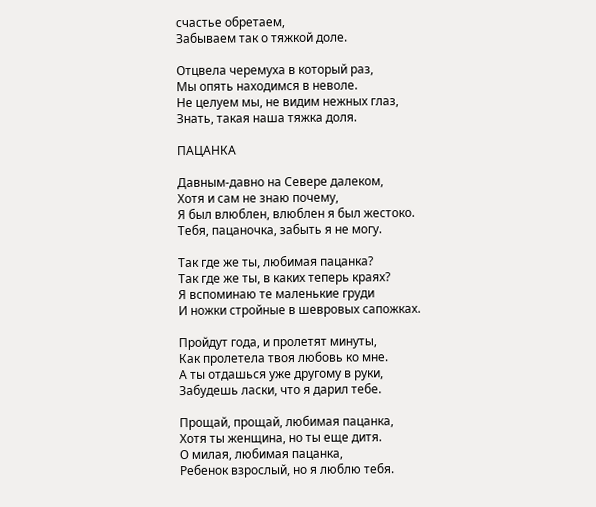счастье обретаем,
Забываем так о тяжкой доле.

Отцвела черемуха в который раз,
Мы опять находимся в неволе.
Не целуем мы, не видим нежных глаз,
Знать, такая наша тяжка доля.

ПАЦАНКА

Давным-давно на Севере далеком,
Хотя и сам не знаю почему,
Я был влюблен, влюблен я был жестоко.
Тебя, пацаночка, забыть я не могу.

Так где же ты, любимая пацанка?
Так где же ты, в каких теперь краях?
Я вспоминаю те маленькие груди
И ножки стройные в шевровых сапожках.

Пройдут года, и пролетят минуты,
Как пролетела твоя любовь ко мне.
А ты отдашься уже другому в руки,
Забудешь ласки, что я дарил тебе.

Прощай, прощай, любимая пацанка,
Хотя ты женщина, но ты еще дитя.
О милая, любимая пацанка,
Ребенок взрослый, но я люблю тебя.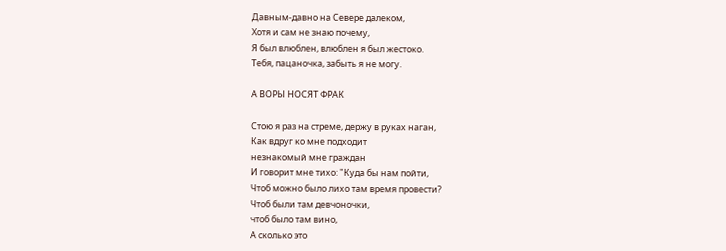Давным-давно на Севере далеком,
Хотя и сам не знаю почему,
Я был влюблен, влюблен я был жестоко.
Тебя, пацаночка, забыть я не могу.

А ВОРЫ НОСЯТ ФРАК

Стою я раз на стреме, держу в руках наган,
Как вдруг ко мне подходит
незнакомый мне граждан
И говорит мне тихо: "Куда бы нам пойти,
Чтоб можно было лихо там время провести?
Чтоб были там девчоночки,
чтоб было там вино,
А сколько это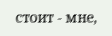стоит - мне,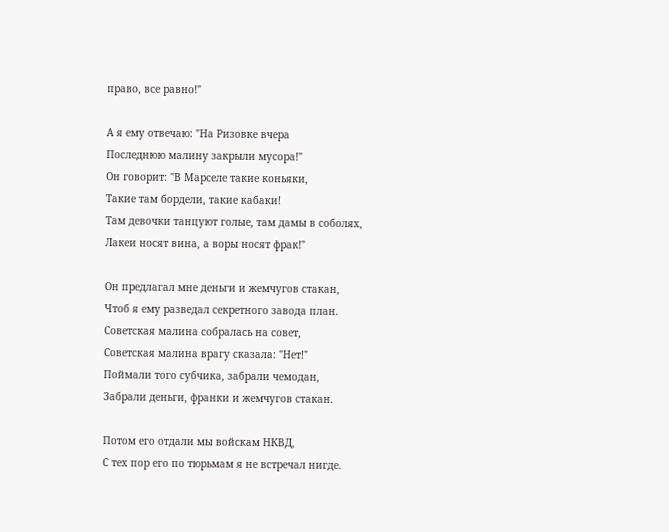право, все равно!"

А я ему отвечаю: "На Ризовке вчера
Последнюю малину закрыли мусора!"
Он говорит: "В Марселе такие коньяки,
Такие там бордели, такие кабаки!
Там девочки танцуют голые, там дамы в соболях,
Лакеи носят вина, а воры носят фрак!"

Он предлагал мне деньги и жемчугов стакан,
Чтоб я ему разведал секретного завода план.
Советская малина собралась на совет,
Советская малина врагу сказала: "Нет!"
Поймали того субчика, забрали чемодан,
Забрали деньги, франки и жемчугов стакан.

Потом его отдали мы войскам НКВД,
С тех пор его по тюрьмам я не встречал нигде.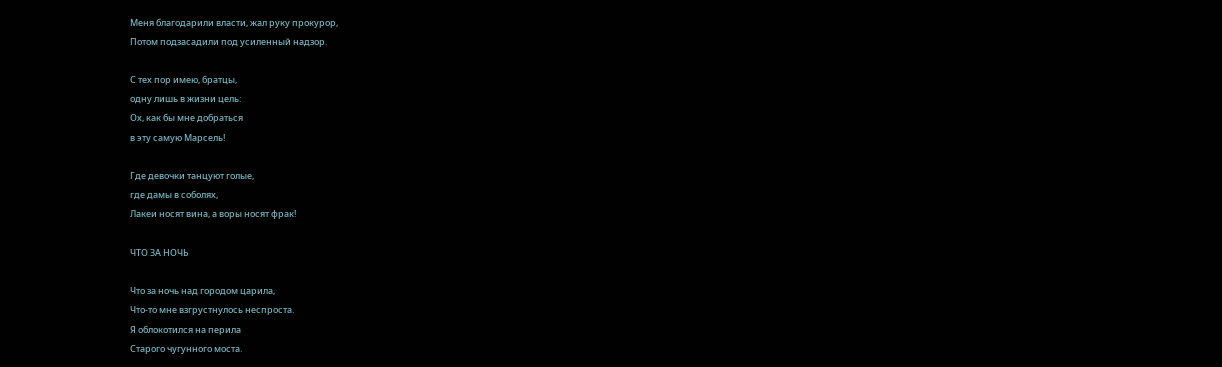Меня благодарили власти, жал руку прокурор,
Потом подзасадили под усиленный надзор.

С тех пор имею, братцы,
одну лишь в жизни цель:
Ох, как бы мне добраться
в эту самую Марсель!

Где девочки танцуют голые,
где дамы в соболях,
Лакеи носят вина, а воры носят фрак!

ЧТО ЗА НОЧЬ

Что за ночь над городом царила,
Что-то мне взгрустнулось неспроста.
Я облокотился на перила
Старого чугунного моста.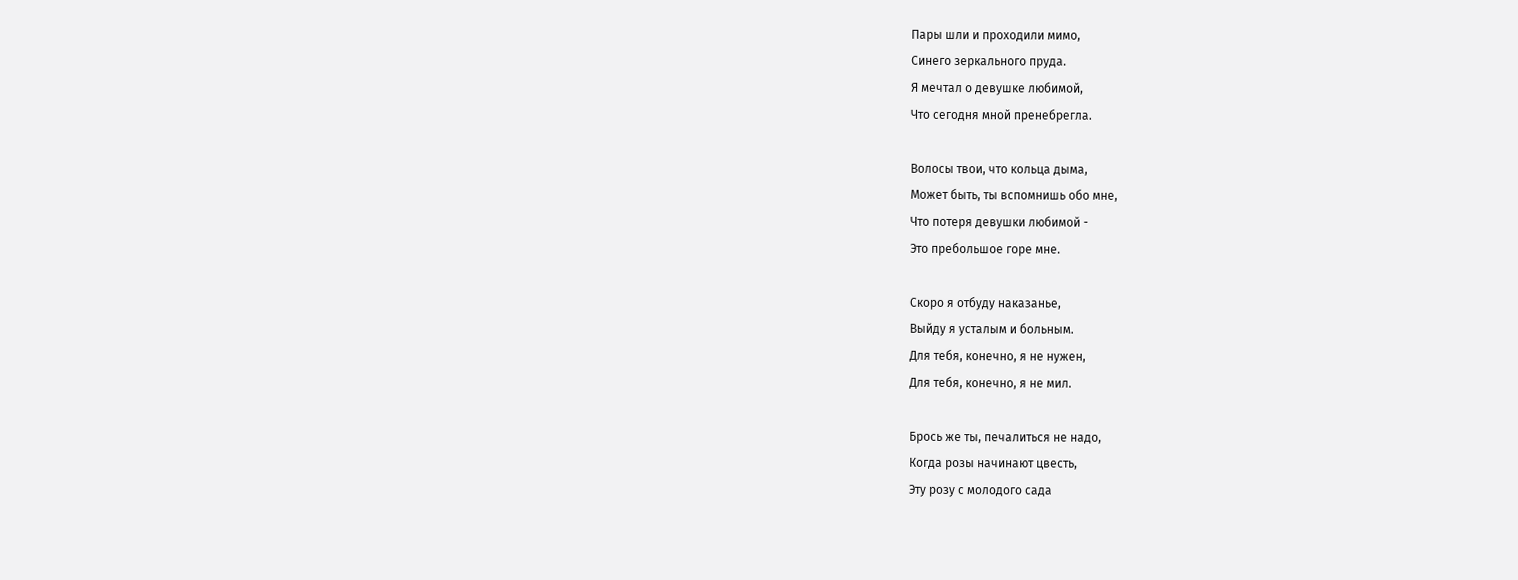Пары шли и проходили мимо,
Синего зеркального пруда.
Я мечтал о девушке любимой,
Что сегодня мной пренебрегла.

Волосы твои, что кольца дыма,
Может быть, ты вспомнишь обо мне,
Что потеря девушки любимой -
Это пребольшое горе мне.

Скоро я отбуду наказанье,
Выйду я усталым и больным.
Для тебя, конечно, я не нужен,
Для тебя, конечно, я не мил.

Брось же ты, печалиться не надо,
Когда розы начинают цвесть,
Эту розу с молодого сада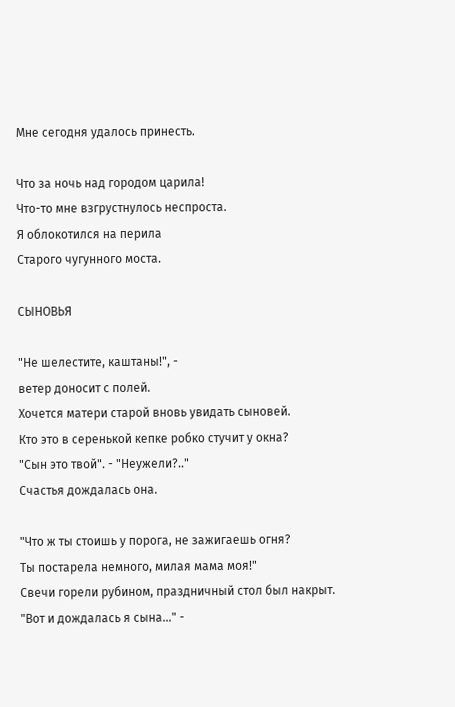Мне сегодня удалось принесть.

Что за ночь над городом царила!
Что-то мне взгрустнулось неспроста.
Я облокотился на перила
Старого чугунного моста.

СЫНОВЬЯ

"Не шелестите, каштаны!", -
ветер доносит с полей.
Хочется матери старой вновь увидать сыновей.
Кто это в серенькой кепке робко стучит у окна?
"Сын это твой". - "Неужели?.."
Счастья дождалась она.

"Что ж ты стоишь у порога, не зажигаешь огня?
Ты постарела немного, милая мама моя!"
Свечи горели рубином, праздничный стол был накрыт.
"Вот и дождалась я сына…" -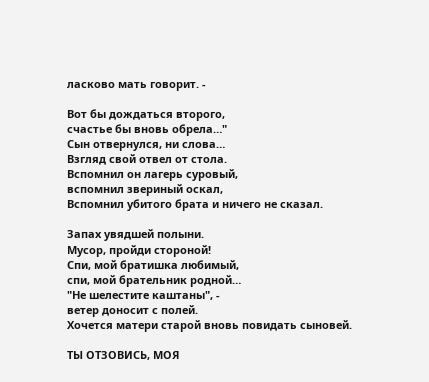ласково мать говорит. -

Вот бы дождаться второго,
счастье бы вновь обрела…"
Сын отвернулся, ни слова…
Взгляд свой отвел от стола.
Вспомнил он лагерь суровый,
вспомнил звериный оскал,
Вспомнил убитого брата и ничего не сказал.

Запах увядшей полыни.
Мусор, пройди стороной!
Спи, мой братишка любимый,
спи, мой брательник родной…
"Не шелестите каштаны", -
ветер доносит с полей.
Хочется матери старой вновь повидать сыновей.

ТЫ ОТЗОВИСЬ, МОЯ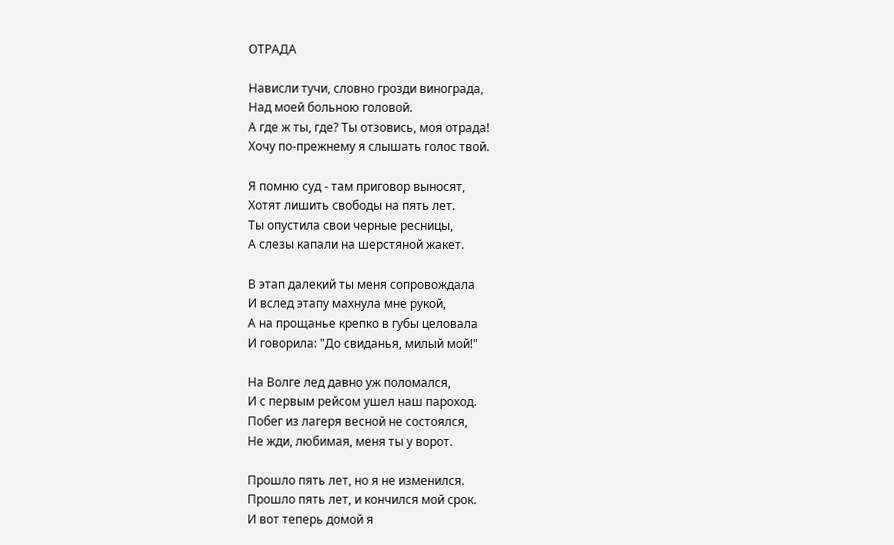ОТРАДА

Нависли тучи, словно грозди винограда,
Над моей больною головой.
А где ж ты, где? Ты отзовись, моя отрада!
Хочу по-прежнему я слышать голос твой.

Я помню суд - там приговор выносят,
Хотят лишить свободы на пять лет.
Ты опустила свои черные ресницы,
А слезы капали на шерстяной жакет.

В этап далекий ты меня сопровождала
И вслед этапу махнула мне рукой,
А на прощанье крепко в губы целовала
И говорила: "До свиданья, милый мой!"

На Волге лед давно уж поломался,
И с первым рейсом ушел наш пароход.
Побег из лагеря весной не состоялся,
Не жди, любимая, меня ты у ворот.

Прошло пять лет, но я не изменился.
Прошло пять лет, и кончился мой срок.
И вот теперь домой я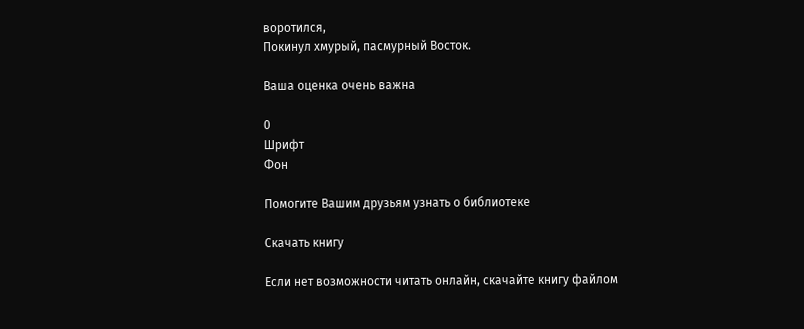воротился,
Покинул хмурый, пасмурный Восток.

Ваша оценка очень важна

0
Шрифт
Фон

Помогите Вашим друзьям узнать о библиотеке

Скачать книгу

Если нет возможности читать онлайн, скачайте книгу файлом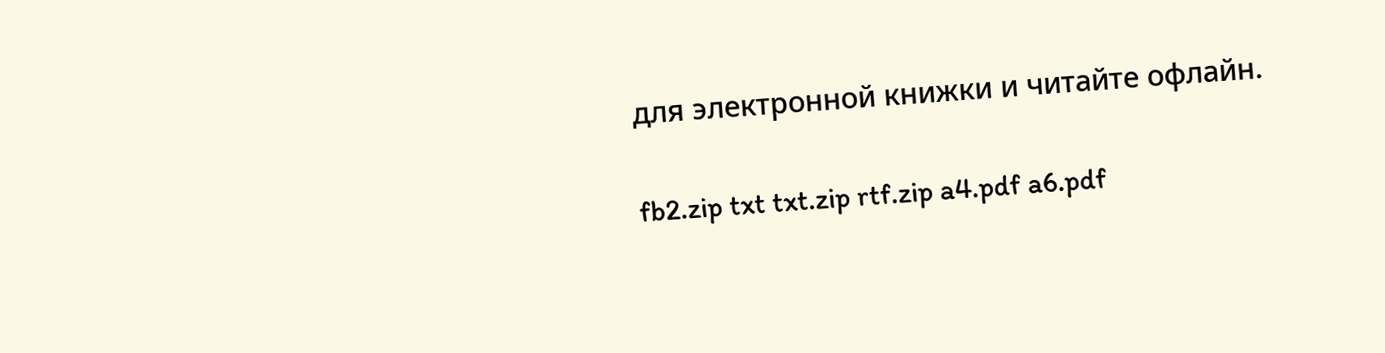для электронной книжки и читайте офлайн.

fb2.zip txt txt.zip rtf.zip a4.pdf a6.pdf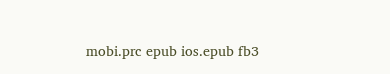mobi.prc epub ios.epub fb3